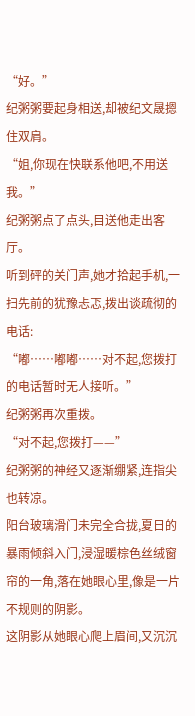“好。”
纪粥粥要起身相送,却被纪文晟摁住双肩。
“姐,你现在快联系他吧,不用送我。”
纪粥粥点了点头,目送他走出客厅。
听到砰的关门声,她才拾起手机,一扫先前的犹豫忐忑,拨出谈疏彻的电话:
“嘟……嘟嘟……对不起,您拨打的电话暂时无人接听。”
纪粥粥再次重拨。
“对不起,您拨打——”
纪粥粥的神经又逐渐绷紧,连指尖也转凉。
阳台玻璃滑门未完全合拢,夏日的暴雨倾斜入门,浸湿暖棕色丝绒窗帘的一角,落在她眼心里,像是一片不规则的阴影。
这阴影从她眼心爬上眉间,又沉沉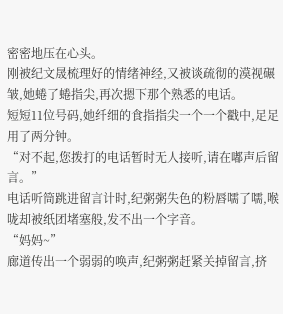密密地压在心头。
刚被纪文晟梳理好的情绪神经,又被谈疏彻的漠视碾皱,她蜷了蜷指尖,再次摁下那个熟悉的电话。
短短11位号码,她纤细的食指指尖一个一个戳中,足足用了两分钟。
“对不起,您拨打的电话暂时无人接听,请在嘟声后留言。”
电话听筒跳进留言计时,纪粥粥失色的粉唇嚅了嚅,喉咙却被纸团堵塞般,发不出一个字音。
“妈妈~”
廊道传出一个弱弱的唤声,纪粥粥赶紧关掉留言,挤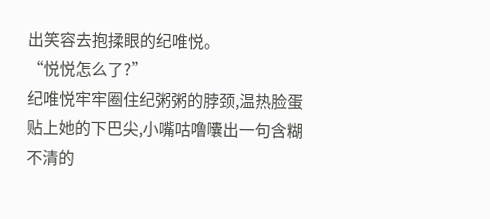出笑容去抱揉眼的纪唯悦。
“悦悦怎么了?”
纪唯悦牢牢圈住纪粥粥的脖颈,温热脸蛋贴上她的下巴尖,小嘴咕噜囔出一句含糊不清的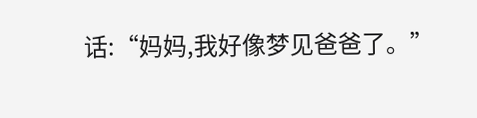话:“妈妈,我好像梦见爸爸了。”